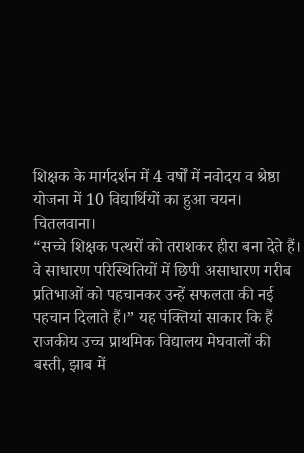शिक्षक के मार्गदर्शन में 4 वर्षों में नवोदय व श्रेष्ठा योजना में 10 विद्यार्थियों का हुआ चयन।
चितलवाना।
“सच्चे शिक्षक पत्थरों को तराशकर हीरा बना देते हैं। वे साधारण परिस्थितियों में छिपी असाधारण गरीब प्रतिभाओं को पहचानकर उन्हें सफलता की नई पहचान दिलाते हैं।” यह पंक्तियां साकार कि हैं राजकीय उच्च प्राथमिक विद्यालय मेघवालों की बस्ती, झाब में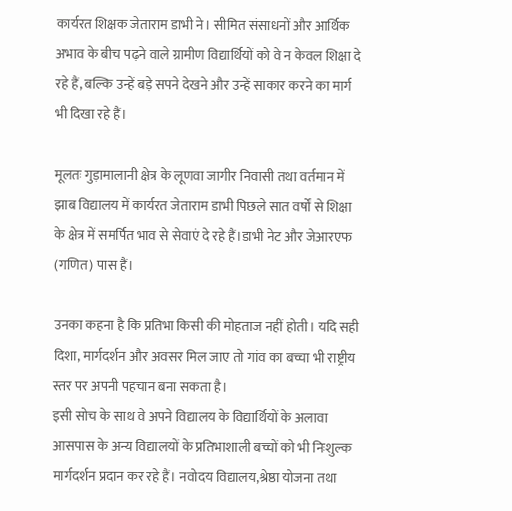कार्यरत शिक्षक जेताराम डाभी ने। सीमित संसाधनों और आर्थिक अभाव के बीच पढ़ने वाले ग्रामीण विद्यार्थियों को वे न केवल शिक्षा दे रहे हैं, बल्कि उन्हें बड़े सपने देखने और उन्हें साकार करने का मार्ग भी दिखा रहे हैं।

मूलतः गुड़ामालानी क्षेत्र के लूणवा जागीर निवासी तथा वर्तमान में झाब विद्यालय में कार्यरत जेताराम डाभी पिछले सात वर्षों से शिक्षा के क्षेत्र में समर्पित भाव से सेवाएं दे रहे हैं।डाभी नेट और जेआरएफ (गणित) पास हैं।

उनका कहना है कि प्रतिभा किसी की मोहताज नहीं होती। यदि सही दिशा, मार्गदर्शन और अवसर मिल जाए तो गांव का बच्चा भी राष्ट्रीय स्तर पर अपनी पहचान बना सकता है।
इसी सोच के साथ वे अपने विद्यालय के विद्यार्थियों के अलावा आसपास के अन्य विद्यालयों के प्रतिभाशाली बच्चों को भी निःशुल्क मार्गदर्शन प्रदान कर रहे हैं। नवोदय विद्यालय,श्रेष्ठा योजना तथा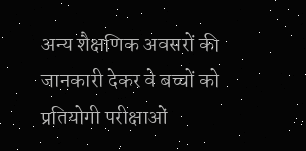अन्य शैक्षणिक अवसरों की जानकारी देकर वे बच्चों को प्रतियोगी परीक्षाओं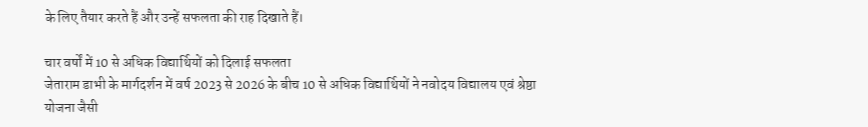के लिए तैयार करते हैं और उन्हें सफलता की राह दिखाते हैं।

चार वर्षों में 10 से अधिक विद्यार्थियों को दिलाई सफलता
जेताराम डाभी के मार्गदर्शन में वर्ष 2023 से 2026 के बीच 10 से अधिक विद्यार्थियों ने नवोदय विद्यालय एवं श्रेष्ठा योजना जैसी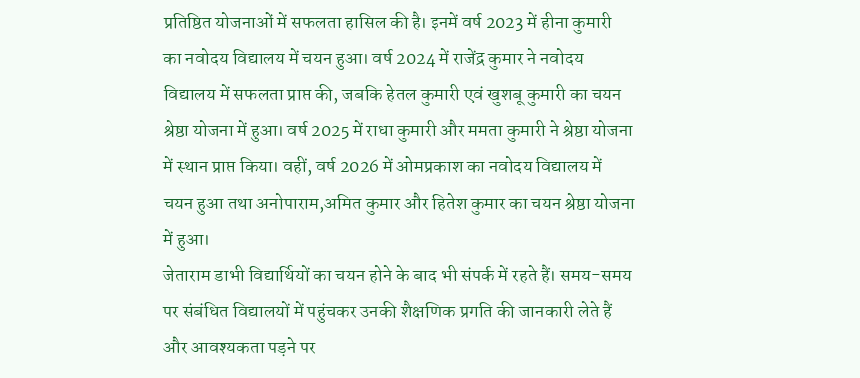प्रतिष्ठित योजनाओं में सफलता हासिल की है। इनमें वर्ष 2023 में हीना कुमारी का नवोदय विद्यालय में चयन हुआ। वर्ष 2024 में राजेंद्र कुमार ने नवोदय विद्यालय में सफलता प्राप्त की, जबकि हेतल कुमारी एवं खुशबू कुमारी का चयन श्रेष्ठा योजना में हुआ। वर्ष 2025 में राधा कुमारी और ममता कुमारी ने श्रेष्ठा योजना में स्थान प्राप्त किया। वहीं, वर्ष 2026 में ओमप्रकाश का नवोदय विद्यालय में चयन हुआ तथा अनोपाराम,अमित कुमार और हितेश कुमार का चयन श्रेष्ठा योजना में हुआ।
जेताराम डाभी विद्यार्थियों का चयन होने के बाद भी संपर्क में रहते हैं। समय-समय पर संबंधित विद्यालयों में पहुंचकर उनकी शैक्षणिक प्रगति की जानकारी लेते हैं और आवश्यकता पड़ने पर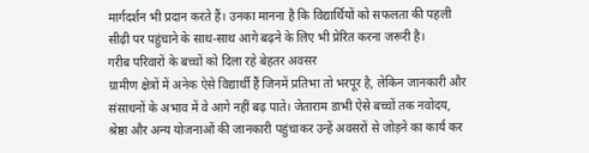मार्गदर्शन भी प्रदान करते हैं। उनका मानना है कि विद्यार्थियों को सफलता की पहली सीढ़ी पर पहुंचाने के साथ-साथ आगे बढ़ने के लिए भी प्रेरित करना जरूरी है।
गरीब परिवारों के बच्चों को दिला रहे बेहतर अवसर
ग्रामीण क्षेत्रों में अनेक ऐसे विद्यार्थी हैं जिनमें प्रतिभा तो भरपूर है, लेकिन जानकारी और संसाधनों के अभाव में वे आगे नहीं बढ़ पाते। जेताराम डाभी ऐसे बच्चों तक नवोदय, श्रेष्ठा और अन्य योजनाओं की जानकारी पहुंचाकर उन्हें अवसरों से जोड़ने का कार्य कर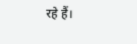रहे हैं।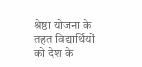श्रेष्ठा योजना के तहत विद्यार्थियों को देश के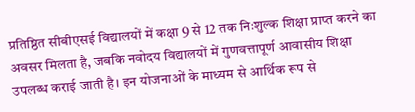प्रतिष्ठित सीबीएसई विद्यालयों में कक्षा 9 से 12 तक निःशुल्क शिक्षा प्राप्त करने का अवसर मिलता है, जबकि नवोदय विद्यालयों में गुणवत्तापूर्ण आवासीय शिक्षा उपलब्ध कराई जाती है। इन योजनाओं के माध्यम से आर्थिक रूप से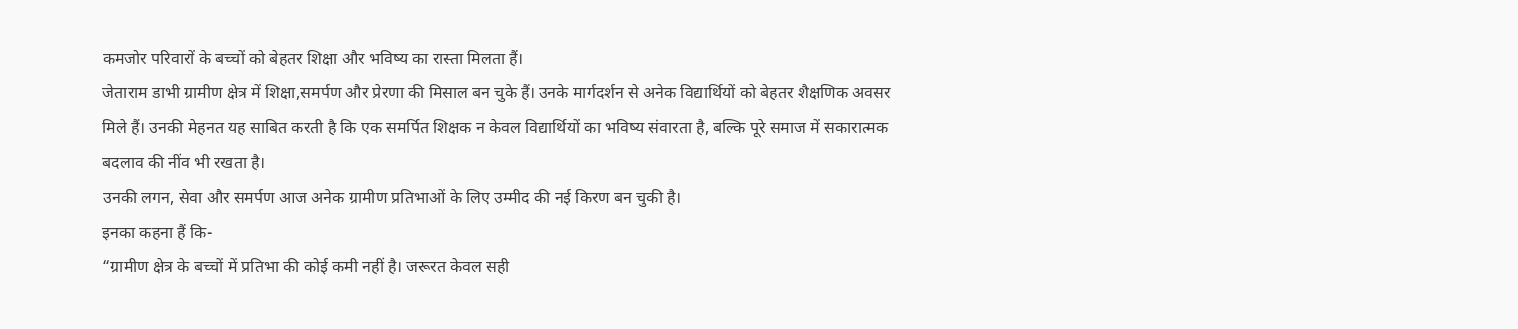कमजोर परिवारों के बच्चों को बेहतर शिक्षा और भविष्य का रास्ता मिलता हैं।
जेताराम डाभी ग्रामीण क्षेत्र में शिक्षा,समर्पण और प्रेरणा की मिसाल बन चुके हैं। उनके मार्गदर्शन से अनेक विद्यार्थियों को बेहतर शैक्षणिक अवसर मिले हैं। उनकी मेहनत यह साबित करती है कि एक समर्पित शिक्षक न केवल विद्यार्थियों का भविष्य संवारता है, बल्कि पूरे समाज में सकारात्मक बदलाव की नींव भी रखता है।
उनकी लगन, सेवा और समर्पण आज अनेक ग्रामीण प्रतिभाओं के लिए उम्मीद की नई किरण बन चुकी है।
इनका कहना हैं कि-
“ग्रामीण क्षेत्र के बच्चों में प्रतिभा की कोई कमी नहीं है। जरूरत केवल सही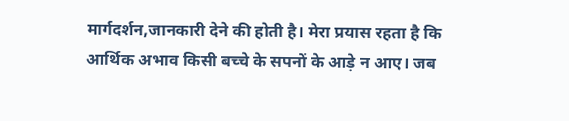मार्गदर्शन,जानकारी देने की होती है। मेरा प्रयास रहता है कि आर्थिक अभाव किसी बच्चे के सपनों के आड़े न आए। जब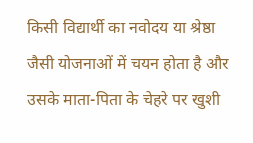किसी विद्यार्थी का नवोदय या श्रेष्ठा जैसी योजनाओं में चयन होता है और उसके माता-पिता के चेहरे पर खुशी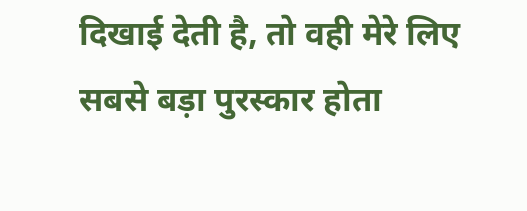दिखाई देती है, तो वही मेरे लिए सबसे बड़ा पुरस्कार होता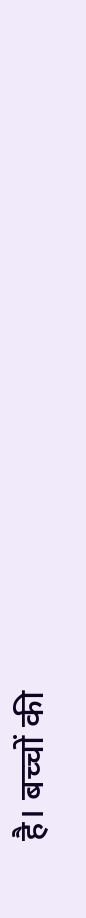है। बच्चों की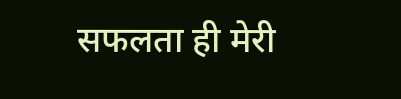सफलता ही मेरी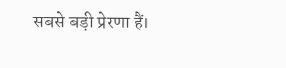सबसे बड़ी प्रेरणा हैं।